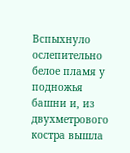Вспыхнуло ослепительно белое пламя у подножья башни и, из двухметрового костра вышла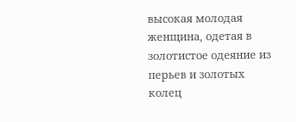высокая молодая женщина, одетая в золотистое одеяние из перьев и золотых колец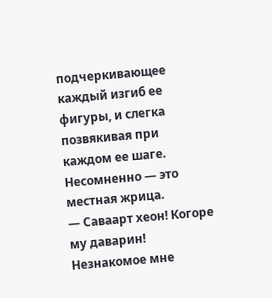подчеркивающее каждый изгиб ее фигуры, и слегка позвякивая при каждом ее шаге. Несомненно — это местная жрица.
— Саваарт хеон! Когоре му даварин!
Незнакомое мне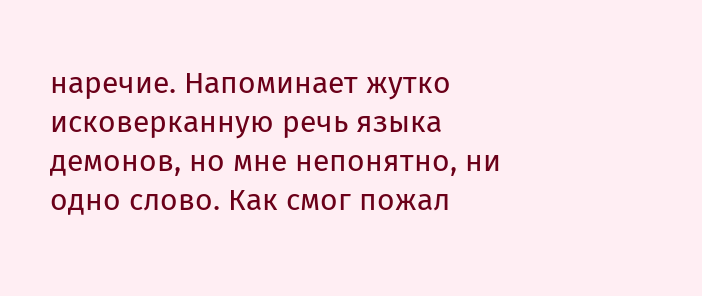наречие. Напоминает жутко исковерканную речь языка демонов, но мне непонятно, ни одно слово. Как смог пожал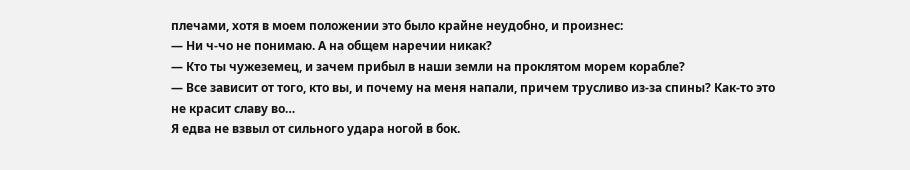плечами, хотя в моем положении это было крайне неудобно, и произнес:
— Ни ч-чо не понимаю. А на общем наречии никак?
— Кто ты чужеземец, и зачем прибыл в наши земли на проклятом морем корабле?
— Все зависит от того, кто вы, и почему на меня напали, причем трусливо из-за спины? Как-то это не красит славу во…
Я едва не взвыл от сильного удара ногой в бок.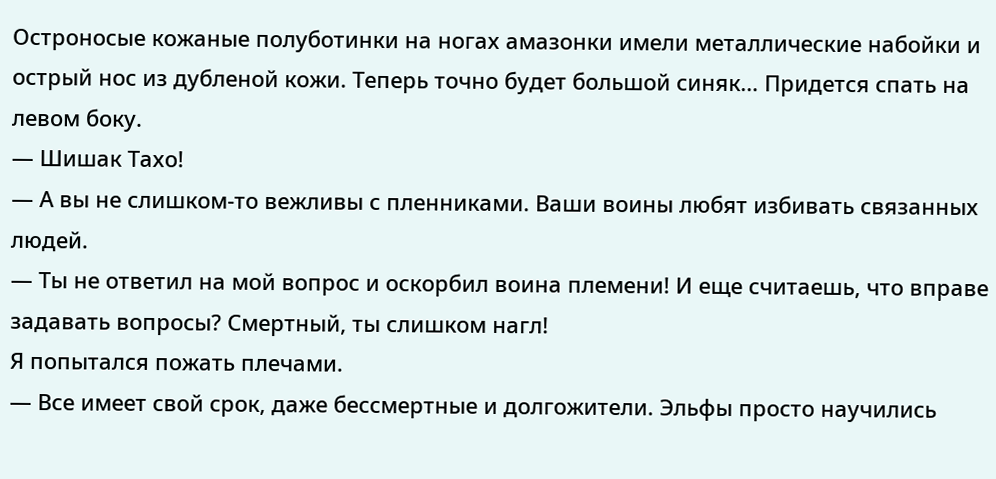Остроносые кожаные полуботинки на ногах амазонки имели металлические набойки и острый нос из дубленой кожи. Теперь точно будет большой синяк… Придется спать на левом боку.
— Шишак Тахо!
— А вы не слишком-то вежливы с пленниками. Ваши воины любят избивать связанных людей.
— Ты не ответил на мой вопрос и оскорбил воина племени! И еще считаешь, что вправе задавать вопросы? Смертный, ты слишком нагл!
Я попытался пожать плечами.
— Все имеет свой срок, даже бессмертные и долгожители. Эльфы просто научились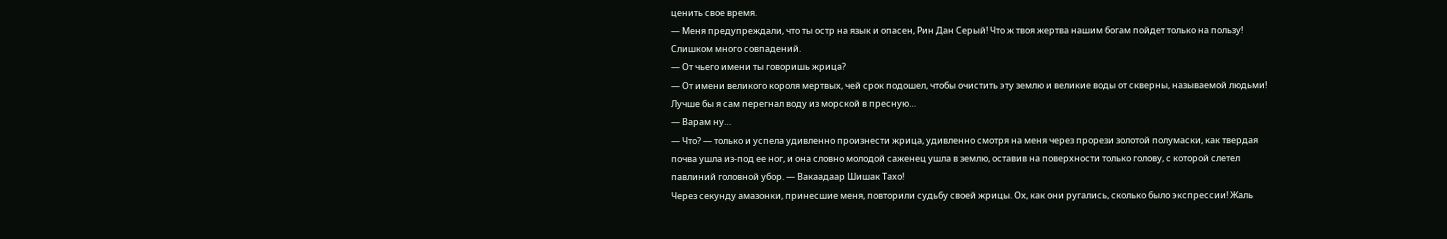ценить свое время.
— Меня предупреждали, что ты остр на язык и опасен, Рин Дан Серый! Что ж твоя жертва нашим богам пойдет только на пользу!
Слишком много совпадений.
— От чьего имени ты говоришь жрица?
— От имени великого короля мертвых, чей срок подошел, чтобы очистить эту землю и великие воды от скверны, называемой людьми!
Лучше бы я сам перегнал воду из морской в пресную…
— Варам ну…
— Что? — только и успела удивленно произнести жрица, удивленно смотря на меня через прорези золотой полумаски, как твердая почва ушла из-под ее ног, и она словно молодой саженец ушла в землю, оставив на поверхности только голову, с которой слетел павлиний головной убор. — Вакаадаар Шишак Тахо!
Через секунду амазонки, принесшие меня, повторили судьбу своей жрицы. Ох, как они ругались, сколько было экспрессии! Жаль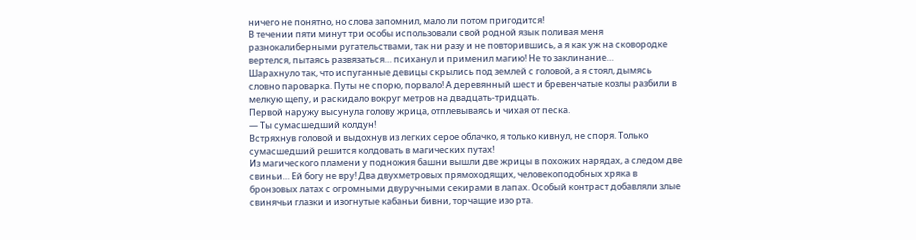ничего не понятно, но слова запомнил, мало ли потом пригодится!
В течении пяти минут три особы использовали свой родной язык поливая меня разнокалиберными ругательствами, так ни разу и не повторившись, а я как уж на сковородке вертелся, пытаясь развязаться… психанул и применил магию! Не то заклинание…
Шарахнуло так, что испуганные девицы скрылись под землей с головой, а я стоял, дымясь словно пароварка. Путы не спорю, порвало! А деревянный шест и бревенчатые козлы разбили в мелкую щепу, и раскидало вокруг метров на двадцать-тридцать.
Первой наружу высунула голову жрица, отплевываясь и чихая от песка.
— Ты сумасшедший колдун!
Встряхнув головой и выдохнув из легких серое облачко, я только кивнул, не споря. Только сумасшедший решится колдовать в магических путах!
Из магического пламени у подножия башни вышли две жрицы в похожих нарядах, а следом две свиньи… Ей богу не вру! Два двухметровых прямоходящих, человекоподобных хряка в бронзовых латах с огромными двуручными секирами в лапах. Особый контраст добавляли злые свинячьи глазки и изогнутые кабаньи бивни, торчащие изо рта.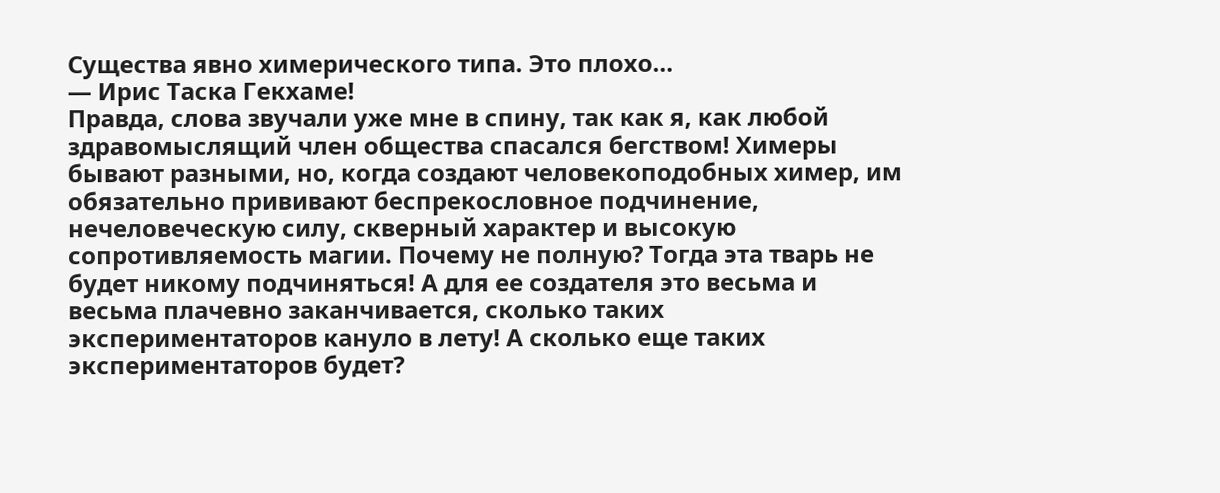Существа явно химерического типа. Это плохо…
— Ирис Таска Гекхаме!
Правда, слова звучали уже мне в спину, так как я, как любой здравомыслящий член общества спасался бегством! Химеры бывают разными, но, когда создают человекоподобных химер, им обязательно прививают беспрекословное подчинение, нечеловеческую силу, скверный характер и высокую сопротивляемость магии. Почему не полную? Тогда эта тварь не будет никому подчиняться! А для ее создателя это весьма и весьма плачевно заканчивается, сколько таких экспериментаторов кануло в лету! А сколько еще таких экспериментаторов будет?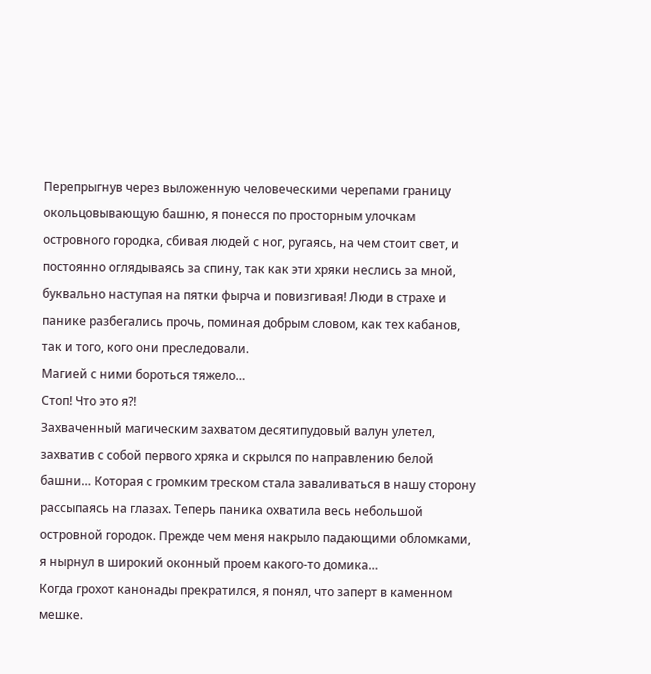Перепрыгнув через выложенную человеческими черепами границу окольцовывающую башню, я понесся по просторным улочкам островного городка, сбивая людей с ног, ругаясь, на чем стоит свет, и постоянно оглядываясь за спину, так как эти хряки неслись за мной, буквально наступая на пятки фырча и повизгивая! Люди в страхе и панике разбегались прочь, поминая добрым словом, как тех кабанов, так и того, кого они преследовали.
Магией с ними бороться тяжело…
Стоп! Что это я?!
Захваченный магическим захватом десятипудовый валун улетел, захватив с собой первого хряка и скрылся по направлению белой башни… Которая с громким треском стала заваливаться в нашу сторону рассыпаясь на глазах. Теперь паника охватила весь небольшой островной городок. Прежде чем меня накрыло падающими обломками, я нырнул в широкий оконный проем какого-то домика…
Когда грохот канонады прекратился, я понял, что заперт в каменном мешке.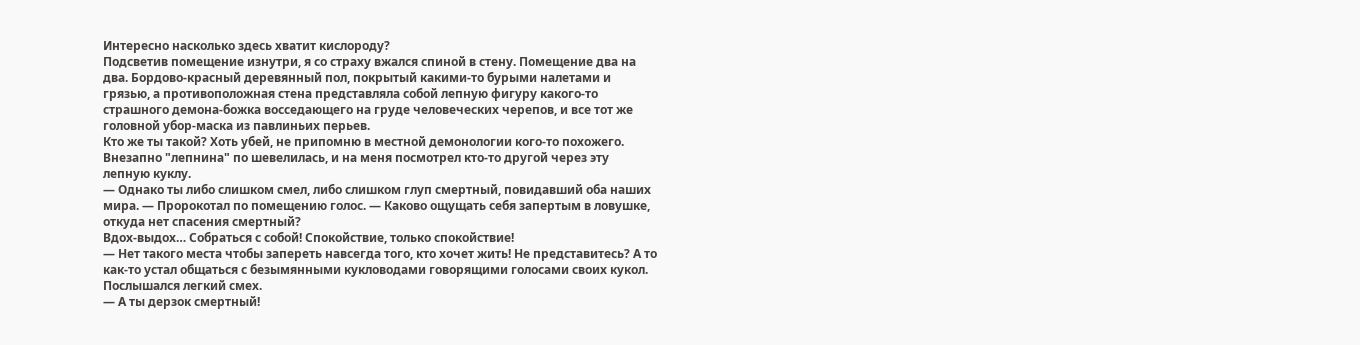Интересно насколько здесь хватит кислороду?
Подсветив помещение изнутри, я со страху вжался спиной в стену. Помещение два на два. Бордово-красный деревянный пол, покрытый какими-то бурыми налетами и грязью, а противоположная стена представляла собой лепную фигуру какого-то страшного демона-божка восседающего на груде человеческих черепов, и все тот же головной убор-маска из павлиньих перьев.
Кто же ты такой? Хоть убей, не припомню в местной демонологии кого-то похожего.
Внезапно "лепнина" по шевелилась, и на меня посмотрел кто-то другой через эту лепную куклу.
— Однако ты либо слишком смел, либо слишком глуп смертный, повидавший оба наших мира. — Пророкотал по помещению голос. — Каково ощущать себя запертым в ловушке, откуда нет спасения смертный?
Вдох-выдох… Собраться с собой! Спокойствие, только спокойствие!
— Нет такого места чтобы запереть навсегда того, кто хочет жить! Не представитесь? А то как-то устал общаться с безымянными кукловодами говорящими голосами своих кукол.
Послышался легкий смех.
— А ты дерзок смертный!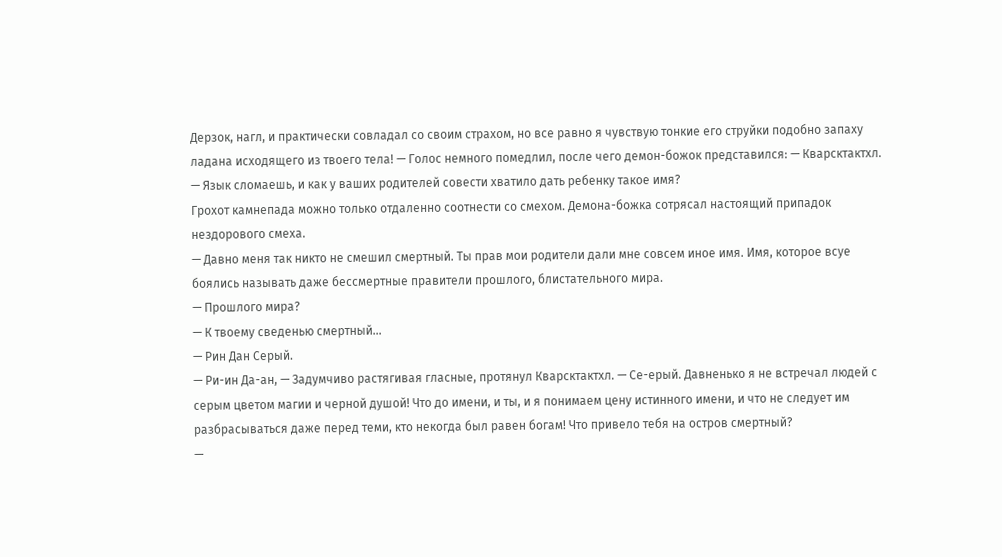Дерзок, нагл, и практически совладал со своим страхом, но все равно я чувствую тонкие его струйки подобно запаху ладана исходящего из твоего тела! — Голос немного помедлил, после чего демон-божок представился: — Кварсктактхл.
— Язык сломаешь, и как у ваших родителей совести хватило дать ребенку такое имя?
Грохот камнепада можно только отдаленно соотнести со смехом. Демона-божка сотрясал настоящий припадок нездорового смеха.
— Давно меня так никто не смешил смертный. Ты прав мои родители дали мне совсем иное имя. Имя, которое всуе боялись называть даже бессмертные правители прошлого, блистательного мира.
— Прошлого мира?
— К твоему сведенью смертный…
— Рин Дан Серый.
— Ри-ин Да-ан, — Задумчиво растягивая гласные, протянул Кварсктактхл. — Се-ерый. Давненько я не встречал людей с серым цветом магии и черной душой! Что до имени, и ты, и я понимаем цену истинного имени, и что не следует им разбрасываться даже перед теми, кто некогда был равен богам! Что привело тебя на остров смертный?
—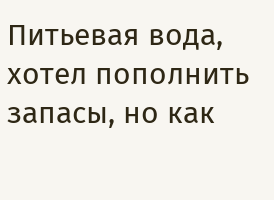Питьевая вода, хотел пополнить запасы, но как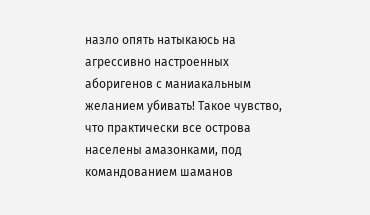назло опять натыкаюсь на агрессивно настроенных аборигенов с маниакальным желанием убивать! Такое чувство, что практически все острова населены амазонками, под командованием шаманов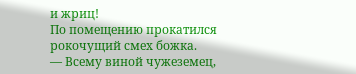и жриц!
По помещению прокатился рокочущий смех божка.
— Всему виной чужеземец,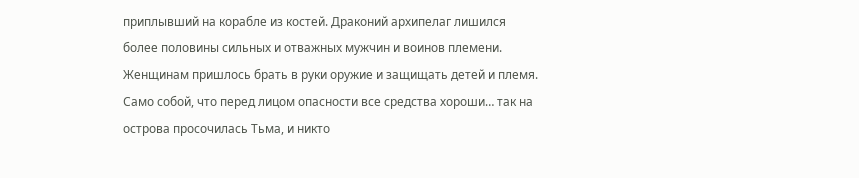приплывший на корабле из костей. Драконий архипелаг лишился более половины сильных и отважных мужчин и воинов племени. Женщинам пришлось брать в руки оружие и защищать детей и племя. Само собой, что перед лицом опасности все средства хороши… так на острова просочилась Тьма, и никто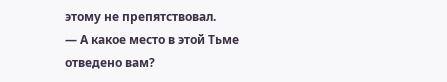этому не препятствовал.
— А какое место в этой Тьме отведено вам?